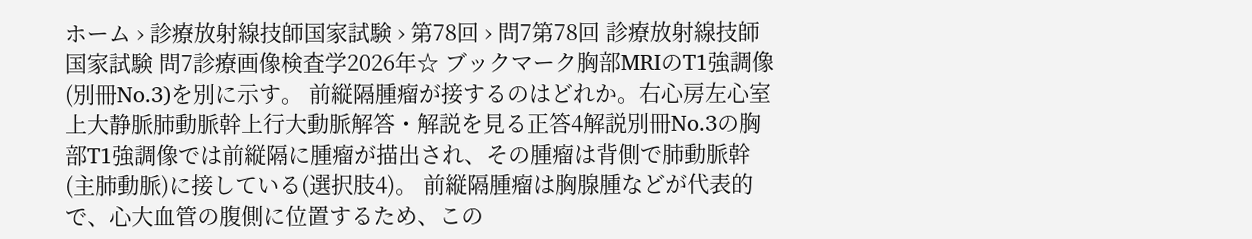ホーム › 診療放射線技師国家試験 › 第78回 › 問7第78回 診療放射線技師国家試験 問7診療画像検査学2026年☆ ブックマーク胸部MRIのT1強調像(別冊No.3)を別に示す。 前縦隔腫瘤が接するのはどれか。右心房左心室上大静脈肺動脈幹上行大動脈解答・解説を見る正答4解説別冊No.3の胸部T1強調像では前縦隔に腫瘤が描出され、その腫瘤は背側で肺動脈幹(主肺動脈)に接している(選択肢4)。 前縦隔腫瘤は胸腺腫などが代表的で、心大血管の腹側に位置するため、この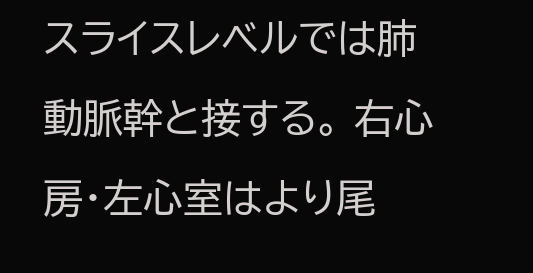スライスレベルでは肺動脈幹と接する。 右心房・左心室はより尾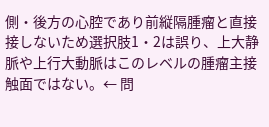側・後方の心腔であり前縦隔腫瘤と直接接しないため選択肢1・2は誤り、上大静脈や上行大動脈はこのレベルの腫瘤主接触面ではない。← 問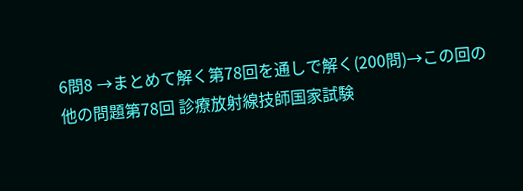6問8 →まとめて解く第78回を通しで解く(200問)→この回の他の問題第78回 診療放射線技師国家試験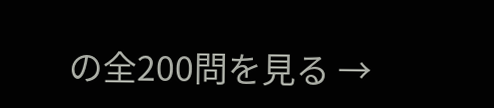の全200問を見る →